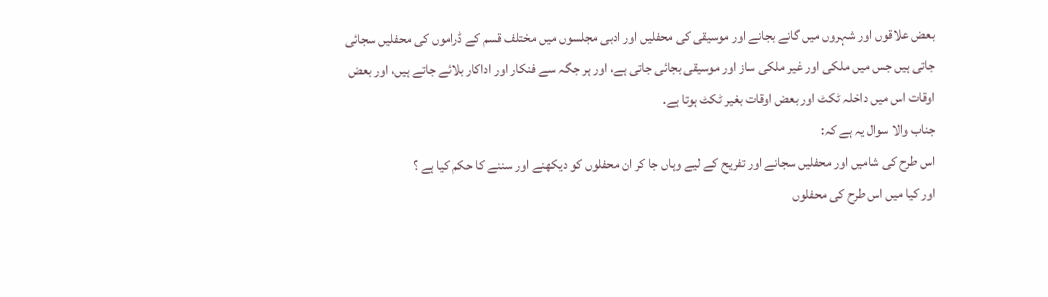بعض علاقوں اور شہروں ميں گانے بجانے اور موسيقى كى محفليں اور ادبى مجلسوں ميں مختلف قسم كے ڈراموں كى محفليں سجائى جاتى ہيں جس ميں ملكى اور غير ملكى ساز اور موسيقى بجائى جاتى ہے، اور ہر جگہ سے فنكار اور اداكار بلائے جاتے ہيں، اور بعض اوقات اس ميں داخلہ ٹكٹ اور بعض اوقات بغير ٹكٹ ہوتا ہے.
جناب والا سوال يہ ہے كہ:
اس طرح كى شاميں اور محفليں سجانے اور تفريح كے ليے وہاں جا كر ان محفلوں كو ديكھنے اور سننے كا حكم كيا ہے ؟
اور كيا ميں اس طرح كى محفلوں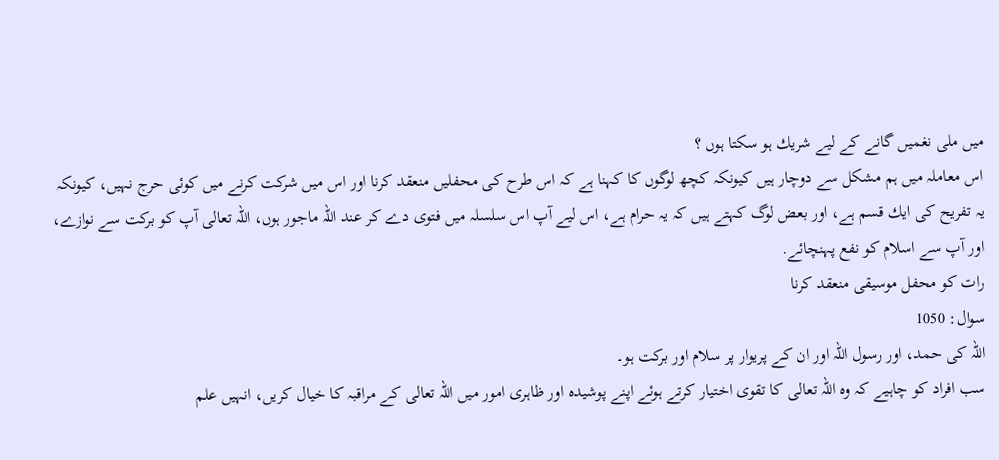ميں ملى نغميں گانے كے ليے شريك ہو سكتا ہوں ؟
اس معاملہ ميں ہم مشكل سے دوچار ہيں كيونكہ كچھ لوگوں كا كہنا ہے كہ اس طرح كى محفليں منعقد كرنا اور اس ميں شركت كرنے ميں كوئى حرج نہيں، كيونكہ يہ تفريح كى ايك قسم ہے، اور بعض لوگ كہتے ہيں كہ يہ حرام ہے، اس ليے آپ اس سلسلہ ميں فتوى دے كر عند اللہ ماجور ہوں، اللہ تعالى آپ كو بركت سے نوازے، اور آپ سے اسلام كو نفع پہنچائے.
رات كو محفل موسيقى منعقد كرنا
سوال: 1050
اللہ کی حمد، اور رسول اللہ اور ان کے پریوار پر سلام اور برکت ہو۔
سب افراد كو چاہيے كہ وہ اللہ تعالى كا تقوى اختيار كرتے ہوئے اپنے پوشيدہ اور ظاہرى امور ميں اللہ تعالى كے مراقبہ كا خيال كريں، انہيں علم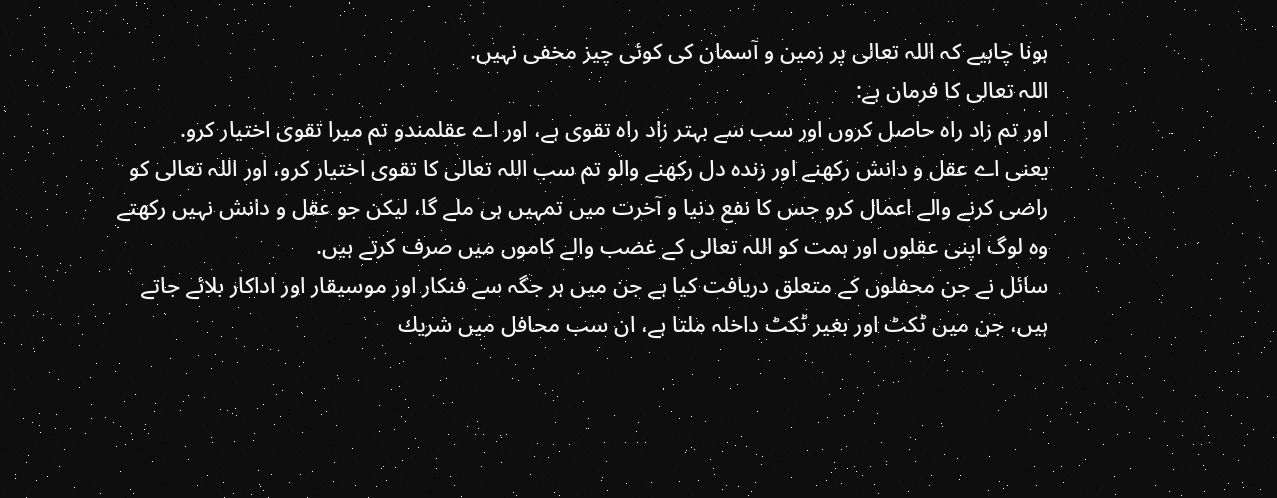ہونا چاہيے كہ اللہ تعالى پر زمين و آسمان كى كوئى چيز مخفى نہيں.
اللہ تعالى كا فرمان ہے:
اور تم زاد راہ حاصل كروں اور سب سے بہتر زاد راہ تقوى ہے، اور اے عقلمندو تم ميرا تقوى اختيار كرو.
يعنى اے عقل و دانش ركھنے اور زندہ دل ركھنے والو تم سب اللہ تعالى كا تقوى اختيار كرو، اور اللہ تعالى كو راضى كرنے والے اعمال كرو جس كا نفع دنيا و آخرت ميں تمہيں ہى ملے گا، ليكن جو عقل و دانش نہيں ركھتے وہ لوگ اپنى عقلوں اور ہمت كو اللہ تعالى كے غضب والے كاموں ميں صرف كرتے ہيں.
سائل نے جن محفلوں كے متعلق دريافت كيا ہے جن ميں ہر جگہ سے فنكار اور موسيقار اور اداكار بلائے جاتے ہيں، جن ميں ٹكٹ اور بغير ٹكٹ داخلہ ملتا ہے، ان سب محافل ميں شريك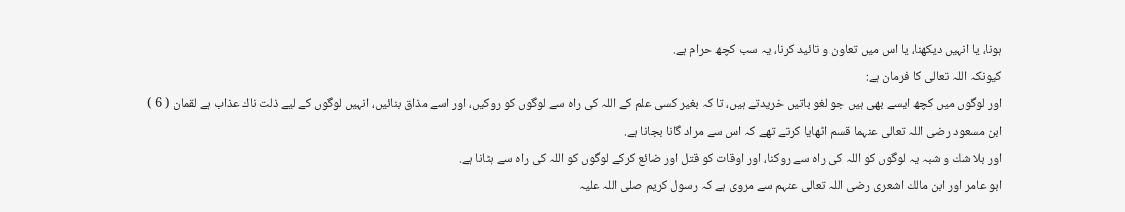ہونا، يا انہيں ديكھنا، يا اس ميں تعاون و تائيد كرنا، يہ سب كچھ حرام ہے.
كيونكہ اللہ تعالى كا فرمان ہے:
اور لوگوں ميں كچھ ايسے بھى ہيں جو لغو باتيں خريدتے ہيں، تا كہ بغير كسى علم كے اللہ كى راہ سے لوگوں كو روكيں، اور اسے مذاق بنائيں، انہيں لوگوں كے ليے ذلت ناك عذاب ہے لقمان ( 6 )
ابن مسعود رضى اللہ تعالى عنہما قسم اٹھايا كرتے تھے كہ اس سے مراد گانا بجانا ہے.
اور بلا شك و شبہ يہ لوگوں كو اللہ كى راہ سے روكنا، اور اوقات كو قتل اور ضائع كركے لوگوں كو اللہ كى راہ سے ہٹانا ہے.
ابو عامر اور ابن مالك اشعرى رضى اللہ تعالى عنہم سے مروى ہے كہ رسول كريم صلى اللہ عليہ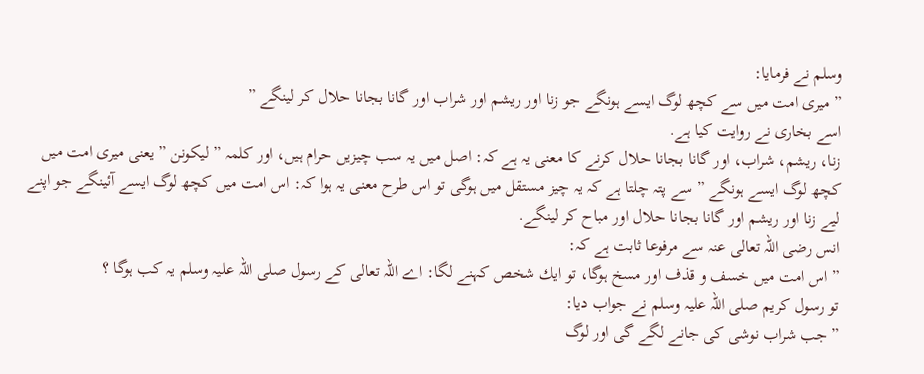وسلم نے فرمايا:
” ميرى امت ميں سے كچھ لوگ ايسے ہونگے جو زنا اور ريشم اور شراب اور گانا بجانا حلال كر لينگے ”
اسے بخارى نے روايت كيا ہے.
زنا، ريشم، شراب، اور گانا بجانا حلال كرنے كا معنى يہ ہے كہ: اصل ميں يہ سب چيزيں حرام ہيں، اور كلمہ ” ليكونن ” يعنى ميرى امت ميں كچھ لوگ ايسے ہونگے ” سے پتہ چلتا ہے كہ يہ چيز مستقل ميں ہوگى تو اس طرح معنى يہ ہوا كہ: اس امت ميں كچھ لوگ ايسے آئينگے جو اپنے ليے زنا اور ريشم اور گانا بجانا حلال اور مباح كر لينگے.
انس رضى اللہ تعالى عنہ سے مرفوعا ثابت ہے كہ:
” اس امت ميں خسف و قذف اور مسخ ہوگا، تو ايك شخص كہنے لگا: اے اللہ تعالى كے رسول صلى اللہ عليہ وسلم يہ كب ہوگا ؟
تو رسول كريم صلى اللہ عليہ وسلم نے جواب ديا:
” جب شراب نوشى كى جانے لگے گى اور لوگ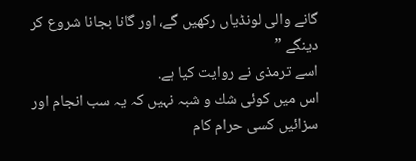گانے والى لونڈياں ركھيں گے، اور گانا بجانا شروع كر دينگے ”
اسے ترمذى نے روايت كيا ہے.
اس ميں كوئى شك و شبہ نہيں كہ يہ سب انجام اور سزائيں كسى حرام كام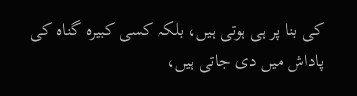كى بنا پر ہى ہوتى ہيں، بلكہ كسى كبيرہ گناہ كى پاداش ميں دى جاتى ہيں،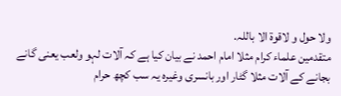ولا حول و لاقوۃ الا باللہ.
متقدمين علماء كرام مثلا امام احمد نے بيان كيا ہے كہ آلات لہو ولعب يعنى گانے بجانے كے آلات مثلا گٹار اور بانسرى وغيرہ يہ سب كچھ حرام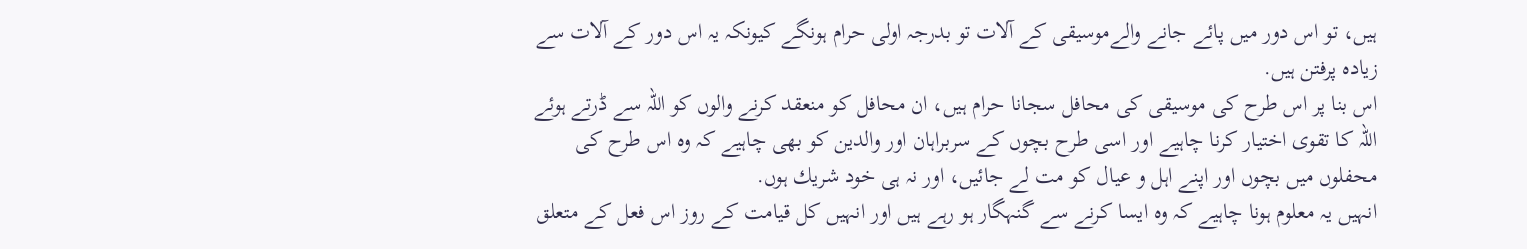ہيں، تو اس دور ميں پائے جانے والےموسيقى كے آلات تو بدرجہ اولى حرام ہونگے كيونكہ يہ اس دور كے آلات سے زيادہ پرفتن ہيں.
اس بنا پر اس طرح كى موسيقى كى محافل سجانا حرام ہيں، ان محافل كو منعقد كرنے والوں كو اللہ سے ڈرتے ہوئے اللہ كا تقوى اختيار كرنا چاہيے اور اسى طرح بچوں كے سربراہان اور والدين كو بھى چاہيے كہ وہ اس طرح كى محفلوں ميں بچوں اور اپنے اہل و عيال كو مت لے جائيں، اور نہ ہى خود شريك ہوں.
انہيں يہ معلوم ہونا چاہيے كہ وہ ايسا كرنے سے گنہگار ہو رہے ہيں اور انہيں كل قيامت كے روز اس فعل كے متعلق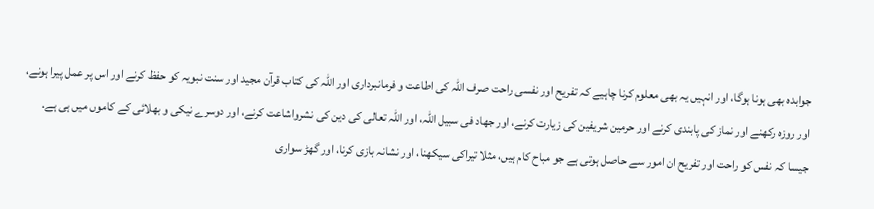جوابدہ بھى ہونا ہوگا، اور انہيں يہ بھى معلوم كرنا چاہيے كہ تفريح اور نفسى راحت صرف اللہ كى اطاعت و فرمانبردارى اور اللہ كى كتاب قرآن مجيد اور سنت نبويہ كو حفظ كرنے اور اس پر عمل پيرا ہونے، اور روزہ ركھنے اور نماز كى پابندى كرنے اور حرمين شريفين كى زيارت كرنے، اور جھاد فى سبيل اللہ، اور اللہ تعالى كى دين كى نشرواشاعت كرنے، اور دوسرے نيكى و بھلائى كے كاموں ميں ہى ہے.
جيسا كہ نفس كو راحت اور تفريح ان امور سے حاصل ہوتى ہے جو مباح كام ہيں، مثلا تيراكى سيكھنا، اور نشانہ بازى كرنا، اور گھڑ سوارى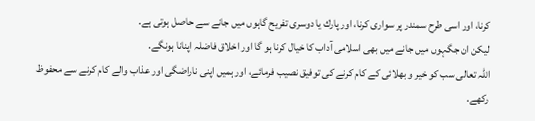كرنا، اور اسى طرح سمندر پر سوارى كرنا، اور پارك يا دوسرى تفريح گاہوں ميں جانے سے حاصل ہوتى ہے.
ليكن ان جگہوں ميں جانے ميں بھى اسلامى آداب كا خيال كرنا ہو گا اور اخلاق فاضلہ اپنانا ہونگے.
اللہ تعالى سب كو خير و بھلائى كے كام كرنے كى توفيق نصيب فرمائے، اور ہميں اپنى ناراضگى اور عذاب والے كام كرنے سے محفوظ ركھے.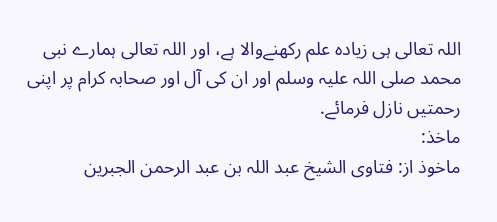اللہ تعالى ہى زيادہ علم ركھنےوالا ہے، اور اللہ تعالى ہمارے نبى محمد صلى اللہ عليہ وسلم اور ان كى آل اور صحابہ كرام پر اپنى رحمتيں نازل فرمائے.
ماخذ:
ماخوذ از: فتاوى الشيخ عبد اللہ بن عبد الرحمن الجبرين